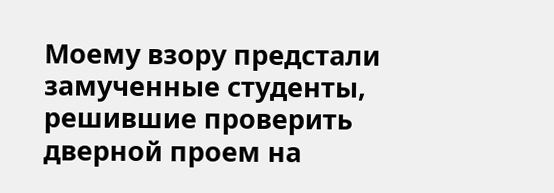Моему взору предстали замученные студенты, решившие проверить дверной проем на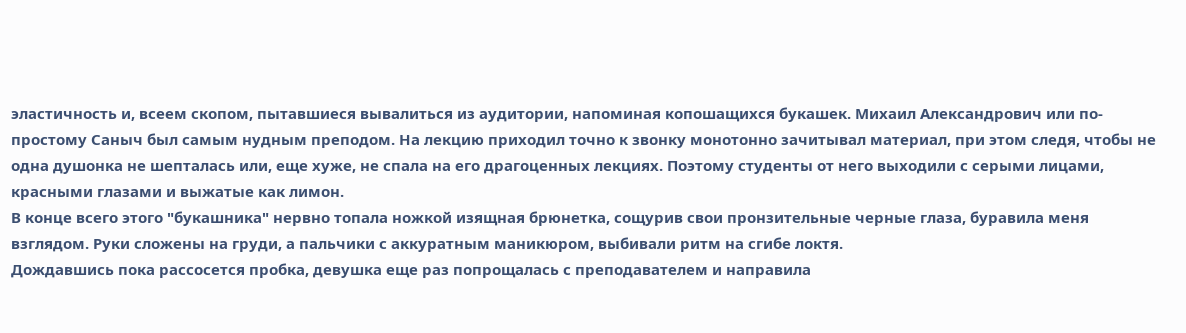эластичность и, всеем скопом, пытавшиеся вывалиться из аудитории, напоминая копошащихся букашек. Михаил Александрович или по-простому Саныч был самым нудным преподом. На лекцию приходил точно к звонку монотонно зачитывал материал, при этом следя, чтобы не одна душонка не шепталась или, еще хуже, не спала на его драгоценных лекциях. Поэтому студенты от него выходили с серыми лицами, красными глазами и выжатые как лимон.
В конце всего этого "букашника" нервно топала ножкой изящная брюнетка, сощурив свои пронзительные черные глаза, буравила меня взглядом. Руки сложены на груди, а пальчики с аккуратным маникюром, выбивали ритм на сгибе локтя.
Дождавшись пока рассосется пробка, девушка еще раз попрощалась с преподавателем и направила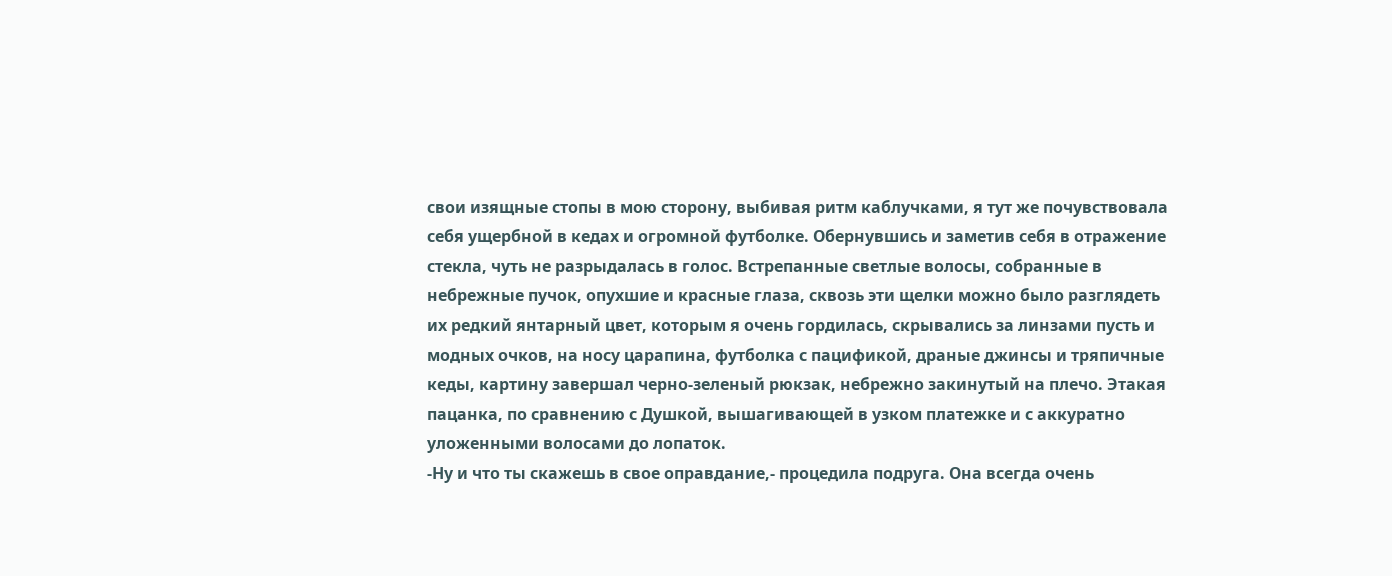свои изящные стопы в мою сторону, выбивая ритм каблучками, я тут же почувствовала себя ущербной в кедах и огромной футболке. Обернувшись и заметив себя в отражение стекла, чуть не разрыдалась в голос. Встрепанные светлые волосы, собранные в небрежные пучок, опухшие и красные глаза, сквозь эти щелки можно было разглядеть их редкий янтарный цвет, которым я очень гордилась, скрывались за линзами пусть и модных очков, на носу царапина, футболка с пацификой, драные джинсы и тряпичные кеды, картину завершал черно-зеленый рюкзак, небрежно закинутый на плечо. Этакая пацанка, по сравнению с Душкой, вышагивающей в узком платежке и с аккуратно уложенными волосами до лопаток.
-Ну и что ты скажешь в свое оправдание,- процедила подруга. Она всегда очень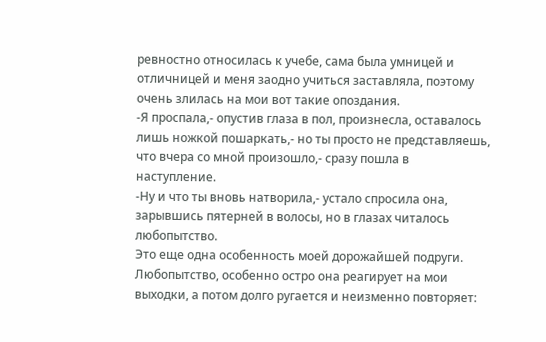ревностно относилась к учебе, сама была умницей и отличницей и меня заодно учиться заставляла, поэтому очень злилась на мои вот такие опоздания.
-Я проспала,- опустив глаза в пол, произнесла, оставалось лишь ножкой пошаркать,- но ты просто не представляешь, что вчера со мной произошло,- сразу пошла в наступление.
-Ну и что ты вновь натворила,- устало спросила она, зарывшись пятерней в волосы, но в глазах читалось любопытство.
Это еще одна особенность моей дорожайшей подруги. Любопытство, особенно остро она реагирует на мои выходки, а потом долго ругается и неизменно повторяет: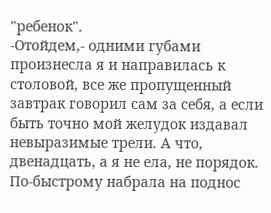"ребенок".
-Отойдем,- одними губами произнесла я и направилась к столовой, все же пропущенный завтрак говорил сам за себя, а если быть точно мой желудок издавал невыразимые трели. А что, двенадцать, а я не ела, не порядок.
По-быстрому набрала на поднос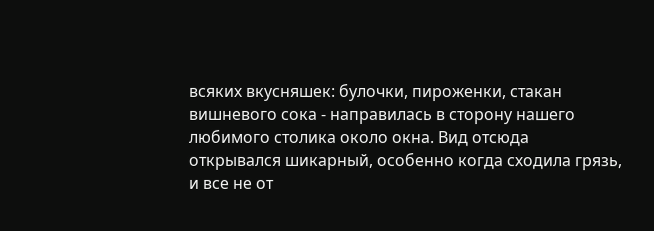всяких вкусняшек: булочки, пироженки, стакан вишневого сока - направилась в сторону нашего любимого столика около окна. Вид отсюда открывался шикарный, особенно когда сходила грязь, и все не от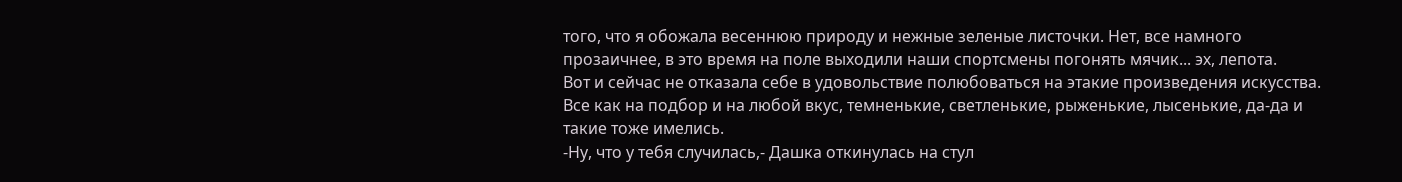того, что я обожала весеннюю природу и нежные зеленые листочки. Нет, все намного прозаичнее, в это время на поле выходили наши спортсмены погонять мячик... эх, лепота.
Вот и сейчас не отказала себе в удовольствие полюбоваться на этакие произведения искусства. Все как на подбор и на любой вкус, темненькие, светленькие, рыженькие, лысенькие, да-да и такие тоже имелись.
-Ну, что у тебя случилась,- Дашка откинулась на стул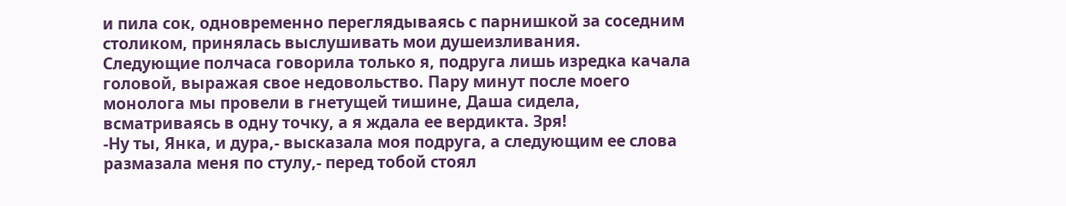и пила сок, одновременно переглядываясь с парнишкой за соседним столиком, принялась выслушивать мои душеизливания.
Следующие полчаса говорила только я, подруга лишь изредка качала головой, выражая свое недовольство. Пару минут после моего монолога мы провели в гнетущей тишине, Даша сидела, всматриваясь в одну точку, а я ждала ее вердикта. Зря!
-Ну ты, Янка, и дура,- высказала моя подруга, а следующим ее слова размазала меня по стулу,- перед тобой стоял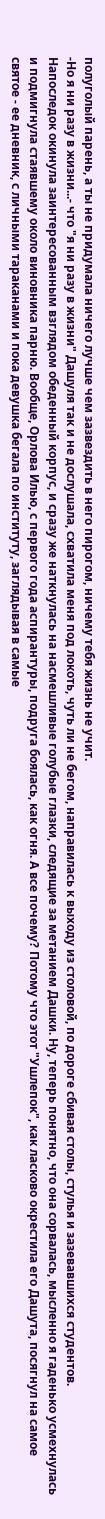полуголый парень, а ты не придумала ничего лучше чем зазвездить в него пирогом, ничему тебя жизнь не учит.
-Но я ни разу в жизни...- что "я ни разу в жизни" Дашуля так и не дослушала, схватила меня под локоть, чуть ли не бегом, направилась к выходу из столовой, по дороге сбивая столы, стулья и зазевавшихся студентов.
Напоследок окинула заинтересованным взглядом обеденный корпус, и сразу же наткнулась на насмешливые голубые глазки, следящие за метанием Дашки. Ну, теперь понятно, что она сорвалась, мысленно я гаденько усмехнулась и подмигнула стаявшему около виновника парню. Вообще, Орлова Илью, с первого года аспирантуры, подруга боялась, как огня. А все почему? Потому что этот "Ушлепок", как ласково окрестила его Дашута, посягнул на самое святое - ее дневник, с личными тараканами и пока девушка бегала по институту, заглядывая в самые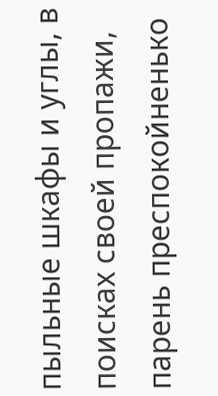пыльные шкафы и углы, в поисках своей пропажи, парень преспокойненько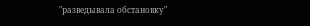"разведывала обстановку"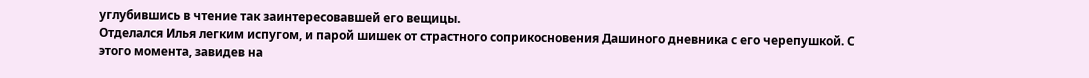углубившись в чтение так заинтересовавшей его вещицы.
Отделался Илья легким испугом, и парой шишек от страстного соприкосновения Дашиного дневника с его черепушкой. С этого момента, завидев на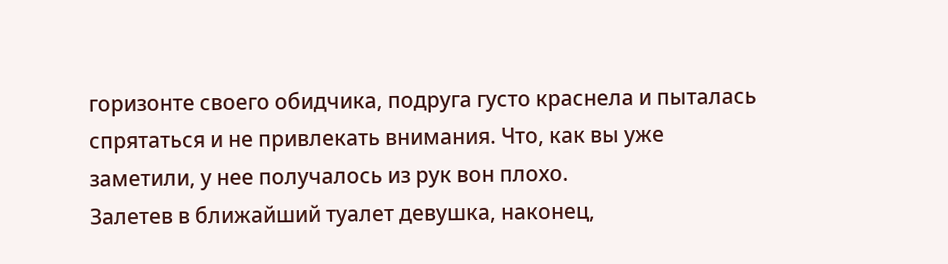горизонте своего обидчика, подруга густо краснела и пыталась спрятаться и не привлекать внимания. Что, как вы уже заметили, у нее получалось из рук вон плохо.
Залетев в ближайший туалет девушка, наконец,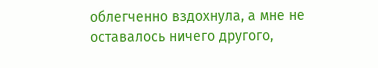облегченно вздохнула, а мне не оставалось ничего другого,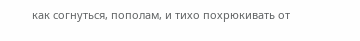как согнуться, пополам, и тихо похрюкивать от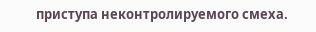приступа неконтролируемого смеха.